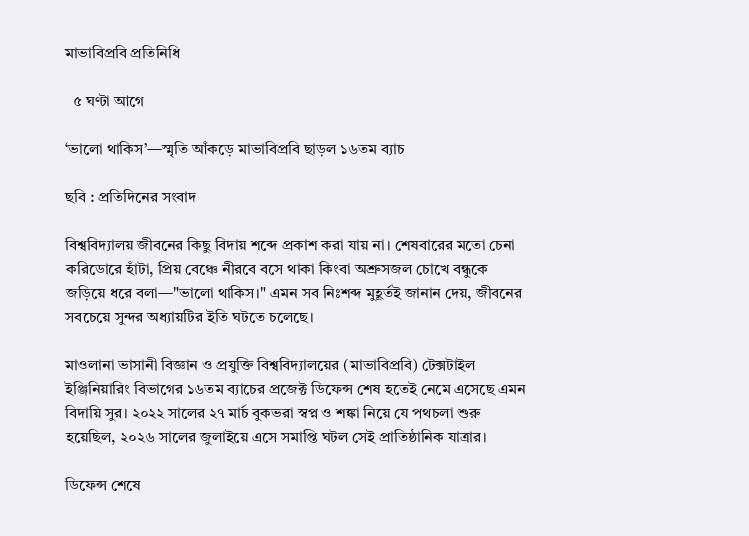মাভাবিপ্রবি প্রতিনিধি

  ৫ ঘণ্টা আগে

‘ভালো থাকিস’—স্মৃতি আঁকড়ে মাভাবিপ্রবি ছাড়ল ১৬তম ব্যাচ

ছবি : প্রতিদিনের সংবাদ

বিশ্ববিদ্যালয় জীবনের কিছু বিদায় শব্দে প্রকাশ করা যায় না। শেষবারের মতো চেনা করিডোরে হাঁটা, প্রিয় বেঞ্চে নীরবে বসে থাকা কিংবা অশ্রুসজল চোখে বন্ধুকে জড়িয়ে ধরে বলা—"ভালো থাকিস।" এমন সব নিঃশব্দ মুহূর্তই জানান দেয়, জীবনের সবচেয়ে সুন্দর অধ্যায়টির ইতি ঘটতে চলেছে।

মাওলানা ভাসানী বিজ্ঞান ও প্রযুক্তি বিশ্ববিদ্যালয়ের (মাভাবিপ্রবি) টেক্সটাইল ইঞ্জিনিয়ারিং বিভাগের ১৬তম ব্যাচের প্রজেক্ট ডিফেন্স শেষ হতেই নেমে এসেছে এমন বিদায়ি সুর। ২০২২ সালের ২৭ মার্চ বুকভরা স্বপ্ন ও শঙ্কা নিয়ে যে পথচলা শুরু হয়েছিল, ২০২৬ সালের জুলাইয়ে এসে সমাপ্তি ঘটল সেই প্রাতিষ্ঠানিক যাত্রার।

ডিফেন্স শেষে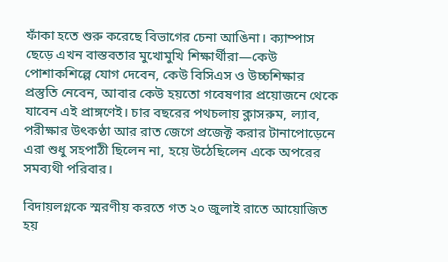ফাঁকা হতে শুরু করেছে বিভাগের চেনা আঙিনা। ক্যাম্পাস ছেড়ে এখন বাস্তবতার মুখোমুখি শিক্ষার্থীরা—কেউ পোশাকশিল্পে যোগ দেবেন, কেউ বিসিএস ও উচ্চশিক্ষার প্রস্তুতি নেবেন, আবার কেউ হয়তো গবেষণার প্রয়োজনে থেকে যাবেন এই প্রাঙ্গণেই। চার বছরের পথচলায় ক্লাসরুম, ল্যাব, পরীক্ষার উৎকণ্ঠা আর রাত জেগে প্রজেক্ট করার টানাপোড়েনে এরা শুধু সহপাঠী ছিলেন না, হয়ে উঠেছিলেন একে অপরের সমব্যথী পরিবার।

বিদায়লগ্নকে স্মরণীয় করতে গত ২০ জুলাই রাতে আয়োজিত হয়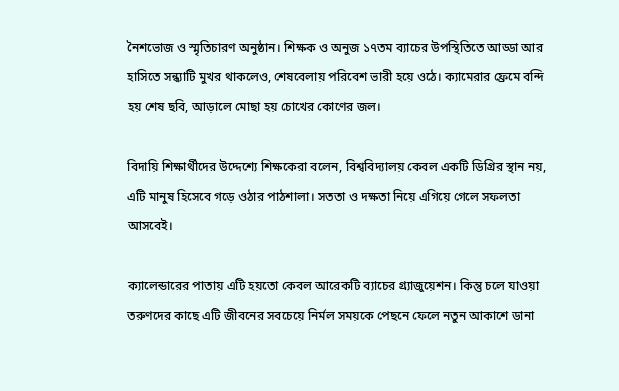নৈশভোজ ও স্মৃতিচারণ অনুষ্ঠান। শিক্ষক ও অনুজ ১৭তম ব্যাচের উপস্থিতিতে আড্ডা আর হাসিতে সন্ধ্যাটি মুখর থাকলেও, শেষবেলায় পরিবেশ ভারী হয়ে ওঠে। ক্যামেরার ফ্রেমে বন্দি হয় শেষ ছবি, আড়ালে মোছা হয় চোখের কোণের জল।

বিদায়ি শিক্ষার্থীদের উদ্দেশ্যে শিক্ষকেরা বলেন, বিশ্ববিদ্যালয় কেবল একটি ডিগ্রির স্থান নয়, এটি মানুষ হিসেবে গড়ে ওঠার পাঠশালা। সততা ও দক্ষতা নিয়ে এগিয়ে গেলে সফলতা আসবেই।

ক্যালেন্ডারের পাতায় এটি হয়তো কেবল আরেকটি ব্যাচের গ্র্যাজুয়েশন। কিন্তু চলে যাওয়া তরুণদের কাছে এটি জীবনের সবচেয়ে নির্মল সময়কে পেছনে ফেলে নতুন আকাশে ডানা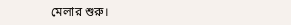মেলার শুরু।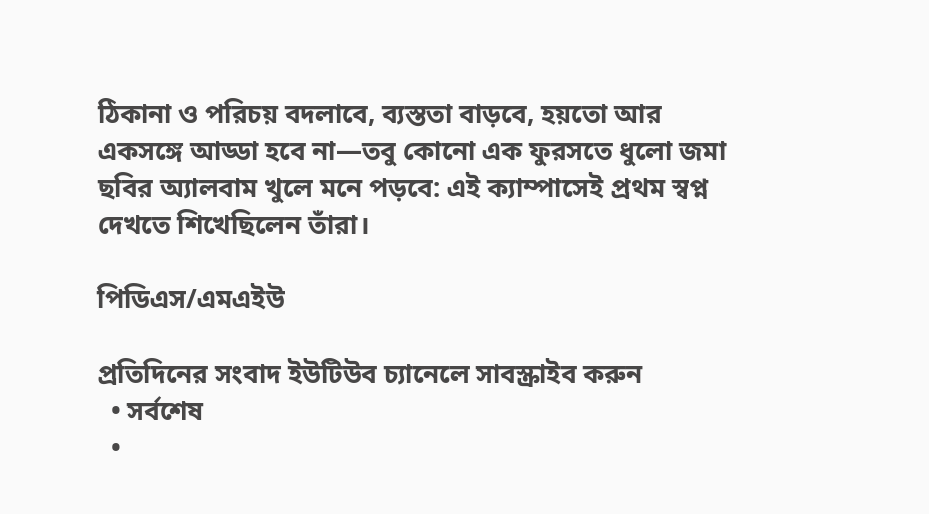ঠিকানা ও পরিচয় বদলাবে, ব্যস্ততা বাড়বে, হয়তো আর একসঙ্গে আড্ডা হবে না—তবু কোনো এক ফুরসতে ধুলো জমা ছবির অ্যালবাম খুলে মনে পড়বে: এই ক্যাম্পাসেই প্রথম স্বপ্ন দেখতে শিখেছিলেন তাঁরা।

পিডিএস/এমএইউ

প্রতিদিনের সংবাদ ইউটিউব চ্যানেলে সাবস্ক্রাইব করুন
  • সর্বশেষ
  •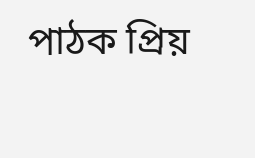পাঠক প্রিয়